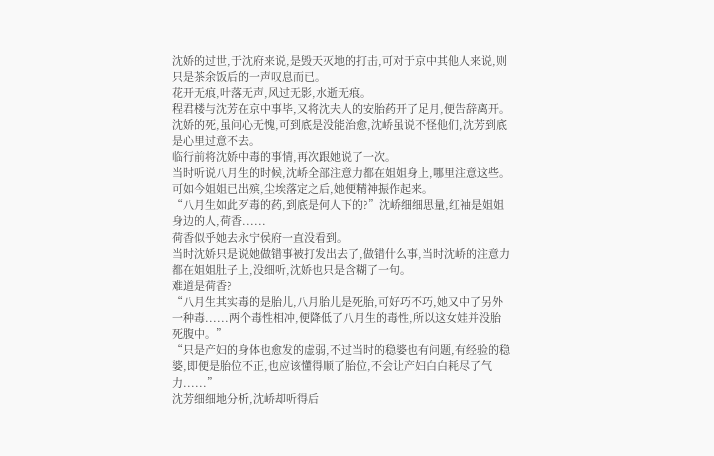沈娇的过世,于沈府来说,是毁天灭地的打击,可对于京中其他人来说,则只是茶余饭后的一声叹息而已。
花开无痕,叶落无声,风过无影,水逝无痕。
程君楼与沈芳在京中事毕,又将沈夫人的安胎药开了足月,便告辞离开。
沈娇的死,虽问心无愧,可到底是没能治愈,沈峤虽说不怪他们,沈芳到底是心里过意不去。
临行前将沈娇中毒的事情,再次跟她说了一次。
当时听说八月生的时候,沈峤全部注意力都在姐姐身上,哪里注意这些。
可如今姐姐已出殡,尘埃落定之后,她便精神振作起来。
“八月生如此歹毒的药,到底是何人下的?”沈峤细细思量,红袖是姐姐身边的人,荷香......
荷香似乎她去永宁侯府一直没看到。
当时沈娇只是说她做错事被打发出去了,做错什么事,当时沈峤的注意力都在姐姐肚子上,没细听,沈娇也只是含糊了一句。
难道是荷香?
“八月生其实毒的是胎儿,八月胎儿是死胎,可好巧不巧,她又中了另外一种毒......两个毒性相冲,便降低了八月生的毒性,所以这女娃并没胎死腹中。”
“只是产妇的身体也愈发的虚弱,不过当时的稳婆也有问题,有经验的稳婆,即便是胎位不正,也应该懂得顺了胎位,不会让产妇白白耗尽了气力......”
沈芳细细地分析,沈峤却听得后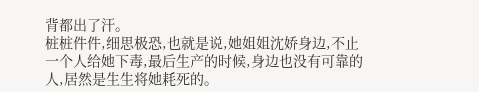背都出了汗。
桩桩件件,细思极恐,也就是说,她姐姐沈娇身边,不止一个人给她下毒,最后生产的时候,身边也没有可靠的人,居然是生生将她耗死的。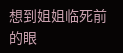想到姐姐临死前的眼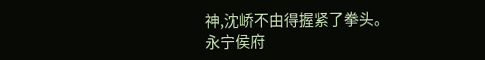神,沈峤不由得握紧了拳头。
永宁侯府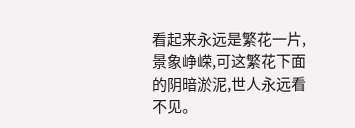看起来永远是繁花一片,景象峥嵘,可这繁花下面的阴暗淤泥,世人永远看不见。